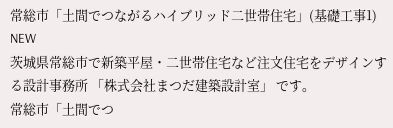常総市「土間でつながるハイブリッド二世帯住宅」(基礎工事1)
NEW
茨城県常総市で新築平屋・二世帯住宅など注文住宅をデザインする設計事務所 「株式会社まつだ建築設計室」 です。
常総市「土間でつ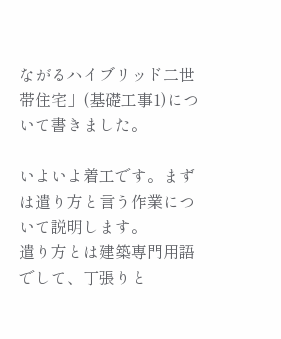ながるハイブリッド二世帯住宅」(基礎工事1)について書きました。

いよいよ着工です。まずは遣り方と言う作業について説明します。
遣り方とは建築専門用語でして、丁張りと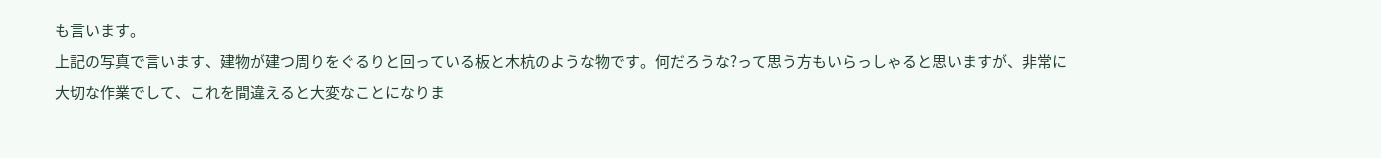も言います。
上記の写真で言います、建物が建つ周りをぐるりと回っている板と木杭のような物です。何だろうな?って思う方もいらっしゃると思いますが、非常に大切な作業でして、これを間違えると大変なことになりま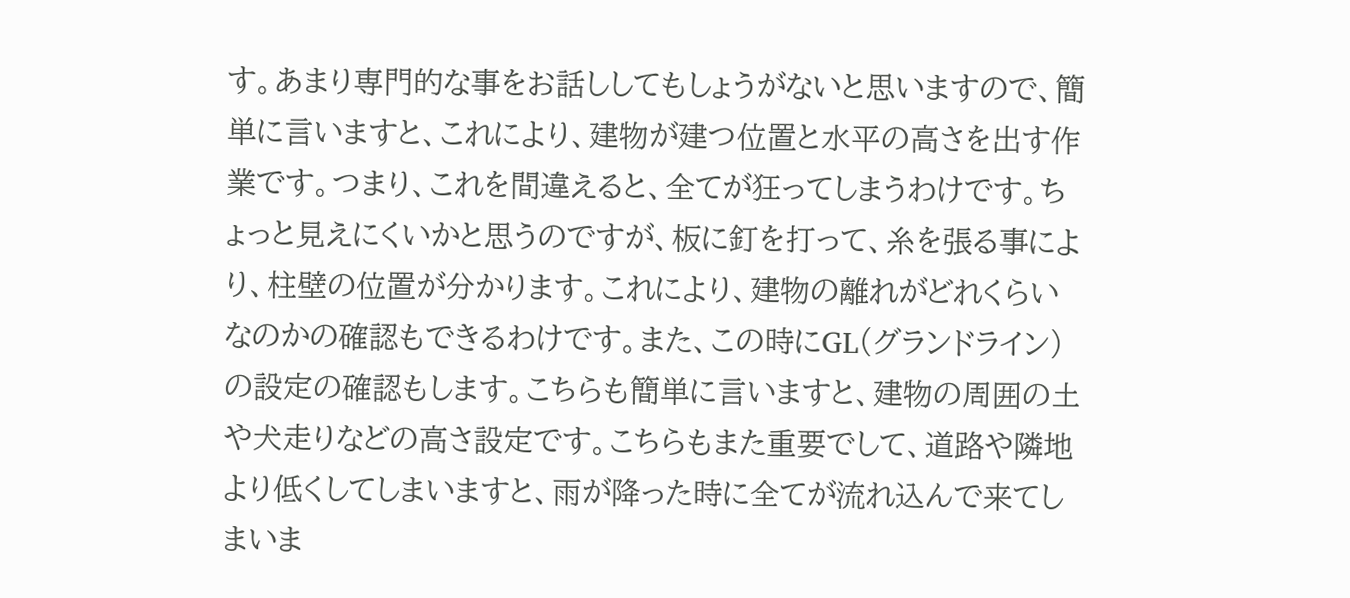す。あまり専門的な事をお話ししてもしょうがないと思いますので、簡単に言いますと、これにより、建物が建つ位置と水平の高さを出す作業です。つまり、これを間違えると、全てが狂ってしまうわけです。ちょっと見えにくいかと思うのですが、板に釘を打って、糸を張る事により、柱壁の位置が分かります。これにより、建物の離れがどれくらいなのかの確認もできるわけです。また、この時にGL(グランドライン)の設定の確認もします。こちらも簡単に言いますと、建物の周囲の土や犬走りなどの高さ設定です。こちらもまた重要でして、道路や隣地より低くしてしまいますと、雨が降った時に全てが流れ込んで来てしまいま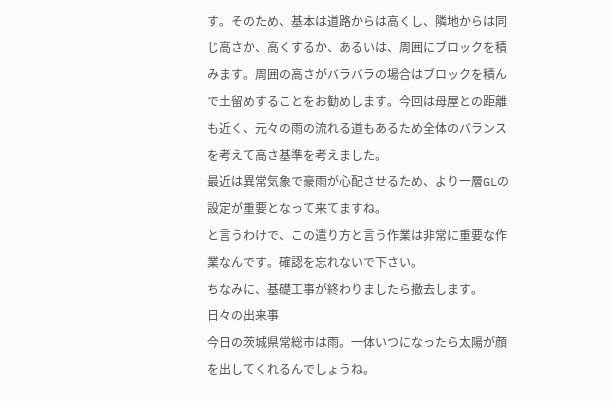す。そのため、基本は道路からは高くし、隣地からは同じ高さか、高くするか、あるいは、周囲にブロックを積みます。周囲の高さがバラバラの場合はブロックを積んで土留めすることをお勧めします。今回は母屋との距離も近く、元々の雨の流れる道もあるため全体のバランスを考えて高さ基準を考えました。
最近は異常気象で豪雨が心配させるため、より一層GLの設定が重要となって来てますね。
と言うわけで、この遣り方と言う作業は非常に重要な作業なんです。確認を忘れないで下さい。
ちなみに、基礎工事が終わりましたら撤去します。
日々の出来事
今日の茨城県常総市は雨。一体いつになったら太陽が顔を出してくれるんでしょうね。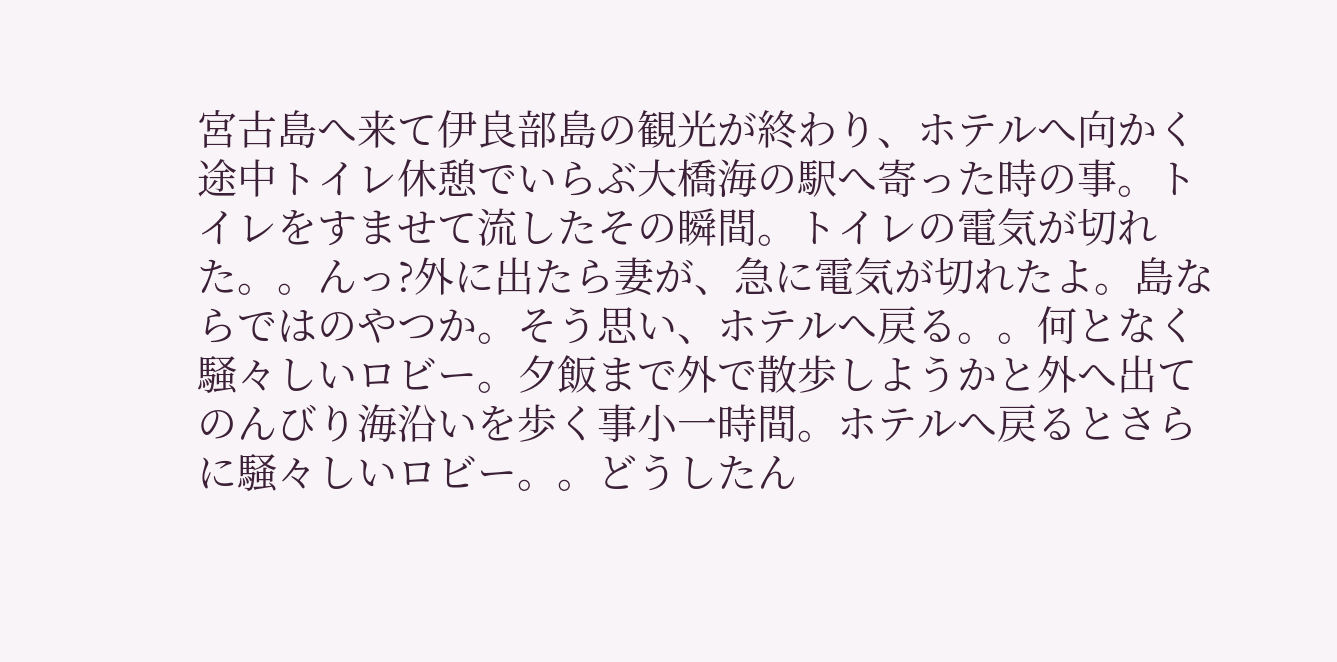宮古島へ来て伊良部島の観光が終わり、ホテルへ向かく途中トイレ休憩でいらぶ大橋海の駅へ寄った時の事。トイレをすませて流したその瞬間。トイレの電気が切れた。。んっ?外に出たら妻が、急に電気が切れたよ。島ならではのやつか。そう思い、ホテルへ戻る。。何となく騒々しいロビー。夕飯まで外で散歩しようかと外へ出てのんびり海沿いを歩く事小一時間。ホテルへ戻るとさらに騒々しいロビー。。どうしたん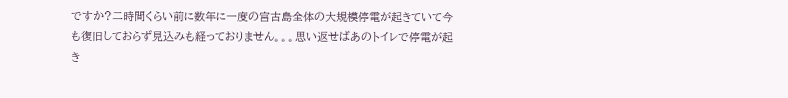ですか?二時間くらい前に数年に一度の宮古島全体の大規模停電が起きていて今も復旧しておらず見込みも経っておりません。。。思い返せばあのトイレで停電が起き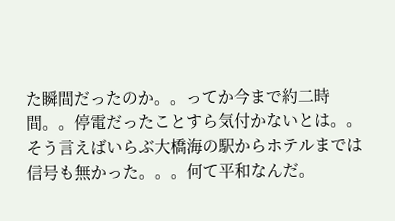た瞬間だったのか。。ってか今まで約二時間。。停電だったことすら気付かないとは。。そう言えばいらぶ大橋海の駅からホテルまでは信号も無かった。。。何て平和なんだ。